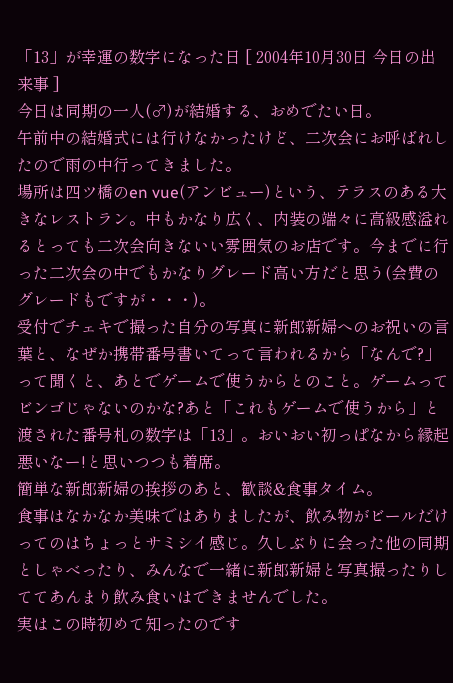「13」が幸運の数字になった日 [ 2004年10月30日 今日の出来事 ]
今日は同期の一人(♂)が結婚する、おめでたい日。
午前中の結婚式には行けなかったけど、二次会にお呼ばれしたので雨の中行ってきました。
場所は四ツ橋のen vue(アンビュー)という、テラスのある大きなレストラン。中もかなり広く、内装の端々に高級感溢れるとっても二次会向きないい雰囲気のお店です。今までに行った二次会の中でもかなりグレード高い方だと思う(会費のグレードもですが・・・)。
受付でチェキで撮った自分の写真に新郎新婦へのお祝いの言葉と、なぜか携帯番号書いてって言われるから「なんで?」って聞くと、あとでゲームで使うからとのこと。ゲームってビンゴじゃないのかな?あと「これもゲームで使うから」と渡された番号札の数字は「13」。おいおい初っぱなから縁起悪いなー!と思いつつも着席。
簡単な新郎新婦の挨拶のあと、歓談&食事タイム。
食事はなかなか美味ではありましたが、飲み物がビールだけってのはちょっとサミシイ感じ。久しぶりに会った他の同期としゃべったり、みんなで一緒に新郎新婦と写真撮ったりしててあんまり飲み食いはできませんでした。
実はこの時初めて知ったのです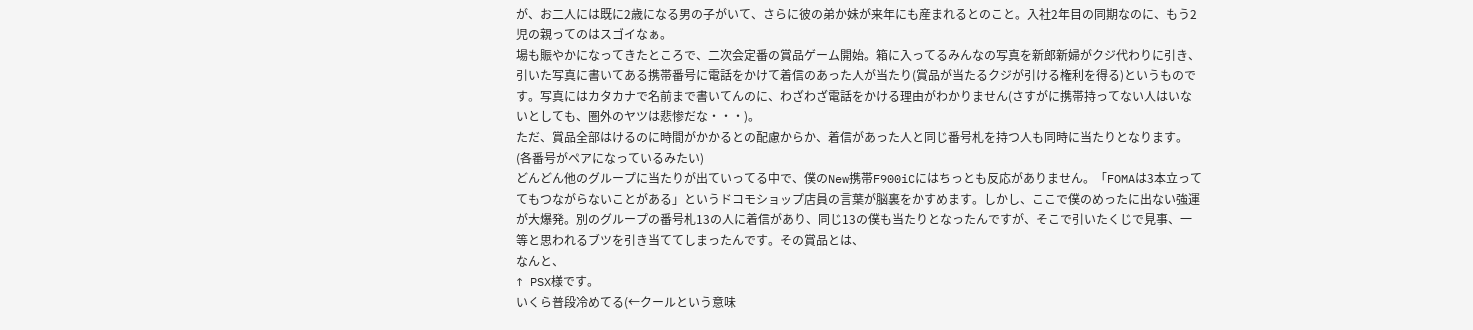が、お二人には既に2歳になる男の子がいて、さらに彼の弟か妹が来年にも産まれるとのこと。入社2年目の同期なのに、もう2児の親ってのはスゴイなぁ。
場も賑やかになってきたところで、二次会定番の賞品ゲーム開始。箱に入ってるみんなの写真を新郎新婦がクジ代わりに引き、引いた写真に書いてある携帯番号に電話をかけて着信のあった人が当たり(賞品が当たるクジが引ける権利を得る)というものです。写真にはカタカナで名前まで書いてんのに、わざわざ電話をかける理由がわかりません(さすがに携帯持ってない人はいないとしても、圏外のヤツは悲惨だな・・・)。
ただ、賞品全部はけるのに時間がかかるとの配慮からか、着信があった人と同じ番号札を持つ人も同時に当たりとなります。(各番号がペアになっているみたい)
どんどん他のグループに当たりが出ていってる中で、僕のNew携帯F900iCにはちっとも反応がありません。「FOMAは3本立っててもつながらないことがある」というドコモショップ店員の言葉が脳裏をかすめます。しかし、ここで僕のめったに出ない強運が大爆発。別のグループの番号札13の人に着信があり、同じ13の僕も当たりとなったんですが、そこで引いたくじで見事、一等と思われるブツを引き当ててしまったんです。その賞品とは、
なんと、
↑ PSX様です。
いくら普段冷めてる(←クールという意味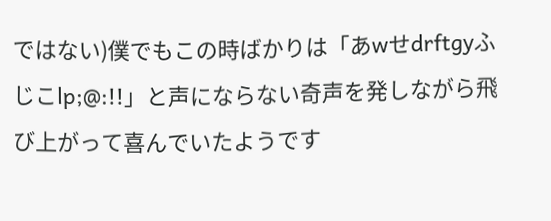ではない)僕でもこの時ばかりは「あwせdrftgyふじこlp;@:!!」と声にならない奇声を発しながら飛び上がって喜んでいたようです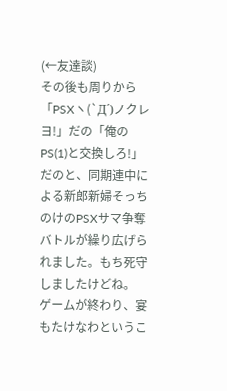(←友達談)
その後も周りから「PSXヽ(`Д´)ノクレヨ!」だの「俺のPS(1)と交換しろ!」だのと、同期連中による新郎新婦そっちのけのPSXサマ争奪バトルが繰り広げられました。もち死守しましたけどね。
ゲームが終わり、宴もたけなわというこ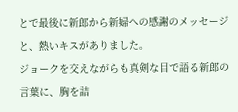とで最後に新郎から新婦への感謝のメッセージと、熱いキスがありました。
ジョークを交えながらも真剣な目で語る新郎の言葉に、胸を詰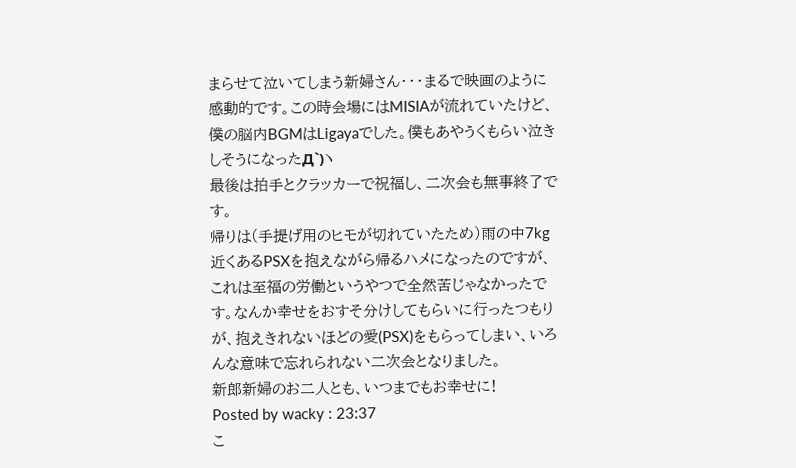まらせて泣いてしまう新婦さん・・・まるで映画のように感動的です。この時会場にはMISIAが流れていたけど、僕の脳内BGMはLigayaでした。僕もあやうくもらい泣きしそうになったД`)ヽ
最後は拍手とクラッカーで祝福し、二次会も無事終了です。
帰りは(手提げ用のヒモが切れていたため)雨の中7kg近くあるPSXを抱えながら帰るハメになったのですが、これは至福の労働というやつで全然苦じゃなかったです。なんか幸せをおすそ分けしてもらいに行ったつもりが、抱えきれないほどの愛(PSX)をもらってしまい、いろんな意味で忘れられない二次会となりました。
新郎新婦のお二人とも、いつまでもお幸せに!
Posted by wacky : 23:37
こ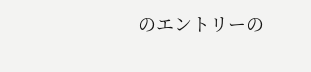のエントリーの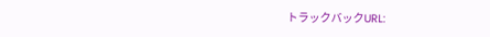トラックバックURL: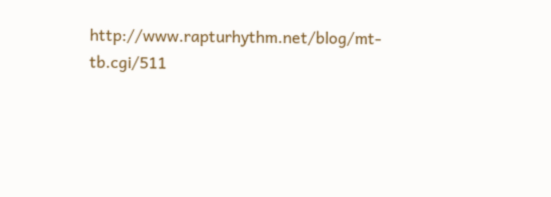http://www.rapturhythm.net/blog/mt-tb.cgi/511